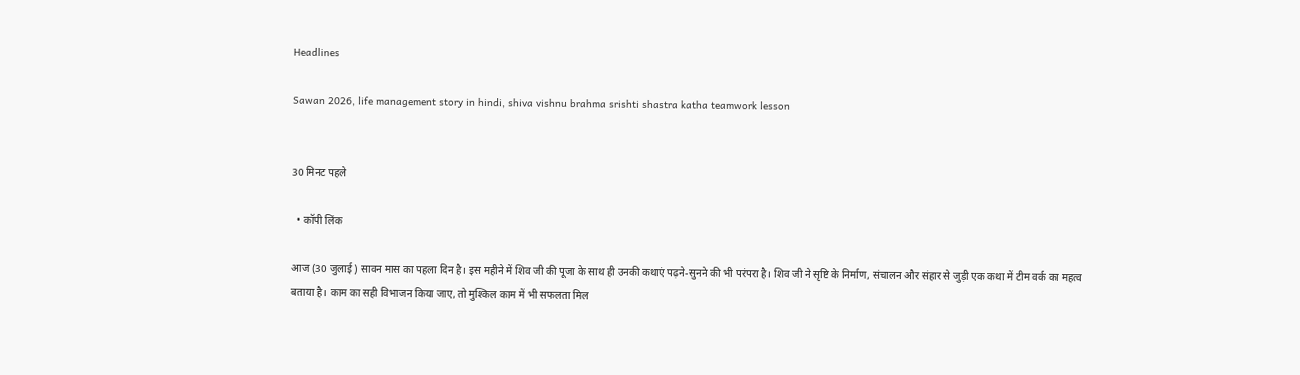Headlines

Sawan 2026, life management story in hindi, shiva vishnu brahma srishti shastra katha teamwork lesson


30 मिनट पहले

  • कॉपी लिंक

आज (30 जुलाई) सावन मास का पहला दिन है। इस महीने में शिव जी की पूजा के साथ ही उनकी कथाएं पढ़ने-सुनने की भी परंपरा है। शिव जी ने सृष्टि के निर्माण, संचालन और संहार से जुड़ी एक कथा में टीम वर्क का महत्व बताया है। काम का सही विभाजन किया जाए, तो मुश्किल काम में भी सफलता मिल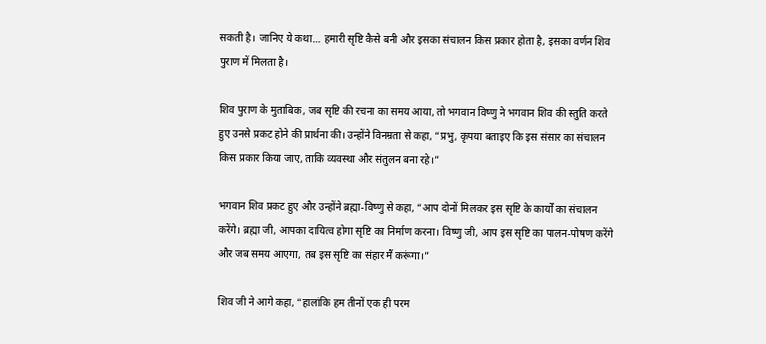सकती है। जानिए ये कथा… हमारी सृष्टि कैसे बनी और इसका संचालन किस प्रकार होता है, इसका वर्णन शिव पुराण में मिलता है।

शिव पुराण के मुताबिक, जब सृष्टि की रचना का समय आया, तो भगवान विष्णु ने भगवान शिव की स्तुति करते हुए उनसे प्रकट होने की प्रार्थना की। उन्होंने विनम्रता से कहा, “प्रभु, कृपया बताइए कि इस संसार का संचालन किस प्रकार किया जाए, ताकि व्यवस्था और संतुलन बना रहे।”

भगवान शिव प्रकट हुए और उन्होंने ब्रह्मा-विष्णु से कहा, “आप दोनों मिलकर इस सृष्टि के कार्यों का संचालन करेंगे। ब्रह्मा जी, आपका दायित्व होगा सृष्टि का निर्माण करना। विष्णु जी, आप इस सृष्टि का पालन-पोषण करेंगे और जब समय आएगा, तब इस सृष्टि का संहार मैं करूंगा।”

शिव जी ने आगे कहा, “हालांकि हम तीनों एक ही परम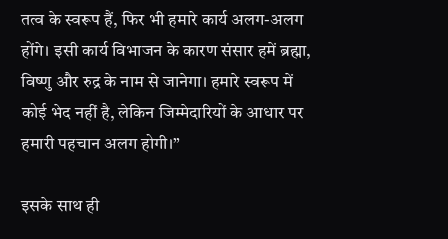तत्व के स्वरूप हैं, फिर भी हमारे कार्य अलग-अलग होंगे। इसी कार्य विभाजन के कारण संसार हमें ब्रह्मा, विष्णु और रुद्र के नाम से जानेगा। हमारे स्वरूप में कोई भेद नहीं है, लेकिन जिम्मेदारियों के आधार पर हमारी पहचान अलग होगी।”

इसके साथ ही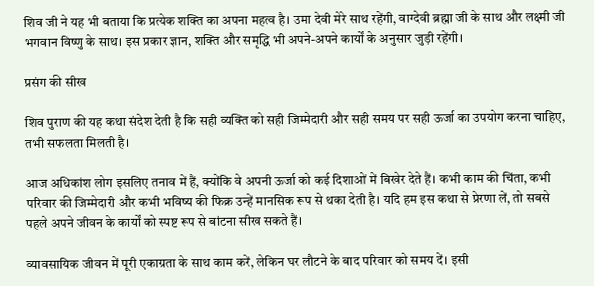शिव जी ने यह भी बताया कि प्रत्येक शक्ति का अपना महत्व है। उमा देवी मेरे साथ रहेंगी, वाग्देवी ब्रह्मा जी के साथ और लक्ष्मी जी भगवान विष्णु के साथ। इस प्रकार ज्ञान, शक्ति और समृद्धि भी अपने-अपने कार्यों के अनुसार जुड़ी रहेंगी।

प्रसंग की सीख

शिव पुराण की यह कथा संदेश देती है कि सही व्यक्ति को सही जिम्मेदारी और सही समय पर सही ऊर्जा का उपयोग करना चाहिए, तभी सफलता मिलती है।

आज अधिकांश लोग इसलिए तनाव में हैं, क्योंकि वे अपनी ऊर्जा को कई दिशाओं में बिखेर देते हैं। कभी काम की चिंता, कभी परिवार की जिम्मेदारी और कभी भविष्य की फिक्र उन्हें मानसिक रूप से थका देती है। यदि हम इस कथा से प्रेरणा लें, तो सबसे पहले अपने जीवन के कार्यों को स्पष्ट रूप से बांटना सीख सकते हैं।

व्यावसायिक जीवन में पूरी एकाग्रता के साथ काम करें, लेकिन घर लौटने के बाद परिवार को समय दें। इसी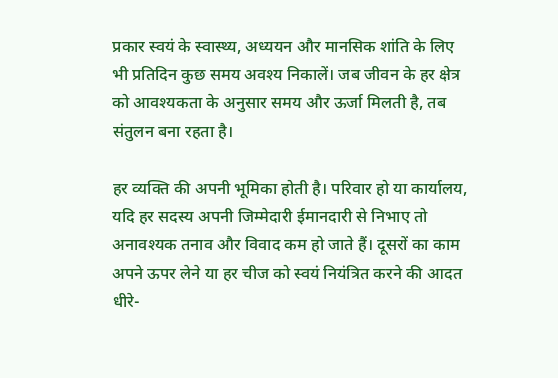प्रकार स्वयं के स्वास्थ्य, अध्ययन और मानसिक शांति के लिए भी प्रतिदिन कुछ समय अवश्य निकालें। जब जीवन के हर क्षेत्र को आवश्यकता के अनुसार समय और ऊर्जा मिलती है, तब संतुलन बना रहता है।

हर व्यक्ति की अपनी भूमिका होती है। परिवार हो या कार्यालय, यदि हर सदस्य अपनी जिम्मेदारी ईमानदारी से निभाए तो अनावश्यक तनाव और विवाद कम हो जाते हैं। दूसरों का काम अपने ऊपर लेने या हर चीज को स्वयं नियंत्रित करने की आदत धीरे-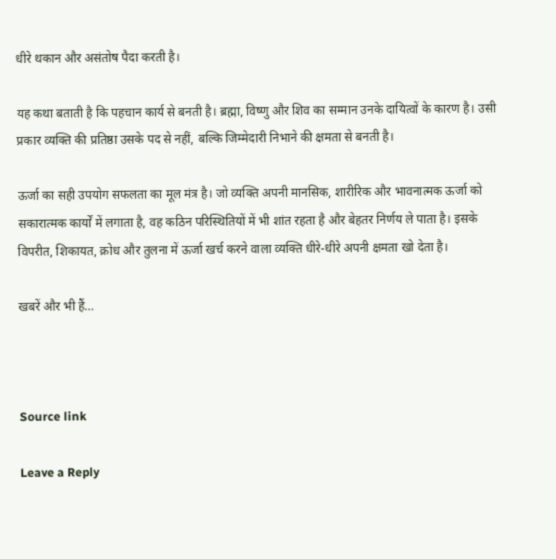धीरे थकान और असंतोष पैदा करती है।

यह कथा बताती है कि पहचान कार्य से बनती है। ब्रह्मा, विष्णु और शिव का सम्मान उनके दायित्वों के कारण है। उसी प्रकार व्यक्ति की प्रतिष्ठा उसके पद से नहीं, बल्कि जिम्मेदारी निभाने की क्षमता से बनती है।

ऊर्जा का सही उपयोग सफलता का मूल मंत्र है। जो व्यक्ति अपनी मानसिक, शारीरिक और भावनात्मक ऊर्जा को सकारात्मक कार्यों में लगाता है, वह कठिन परिस्थितियों में भी शांत रहता है और बेहतर निर्णय ले पाता है। इसके विपरीत, शिकायत, क्रोध और तुलना में ऊर्जा खर्च करने वाला व्यक्ति धीरे-धीरे अपनी क्षमता खो देता है।

खबरें और भी हैं…



Source link

Leave a Reply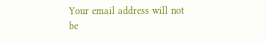Your email address will not be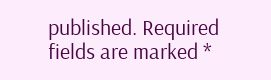published. Required fields are marked *